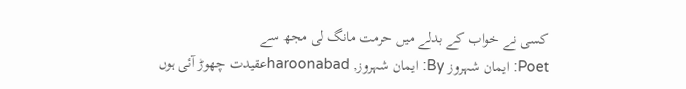کسی نے خواب کے بدلے میں حرمت مانگ لی مجھ سے
Poet: ایمان شہروز By: ایمان شہروز, haroonabadعقیدت چهوڑ آئی ہوں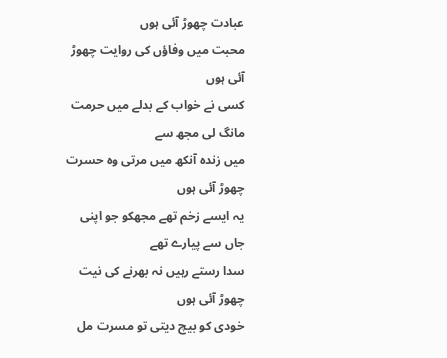عبادت چھوڑ آئی ہوں
محبت میں وفاؤں کی روایت چهوڑ آئی ہوں
کسی نے خواب کے بدلے میں حرمت مانگ لی مجھ سے
میں زندہ آنکھ میں مرتی وہ حسرت چھوڑ آئی ہوں
یہ ایسے زخم تهے مجهکو جو اپنی جاں سے پیارے تهے
سدا رستے رہیں نہ بهرنے کی نیت چھوڑ آئی ہوں
خودی کو بیچ دیتی تو مسرت مل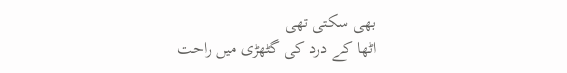بهی سکتی تهی
اٹها کے درد کی گٹهڑی میں راحت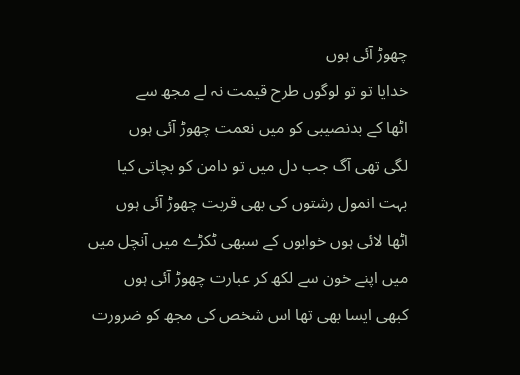چھوڑ آئی ہوں
خدایا تو تو لوگوں طرح قیمت نہ لے مجھ سے
اٹها کے بدنصیبی کو میں نعمت چھوڑ آئی ہوں
لگی تهی آگ جب دل میں تو دامن کو بچاتی کیا
بہت انمول رشتوں کی بهی قربت چھوڑ آئی ہوں
اٹها لائی ہوں خوابوں کے سبهی ٹکڑے میں آنچل میں
میں اپنے خون سے لکھ کر عبارت چھوڑ آئی ہوں
کبهی ایسا بهی تها اس شخص کی مجھ کو ضرورت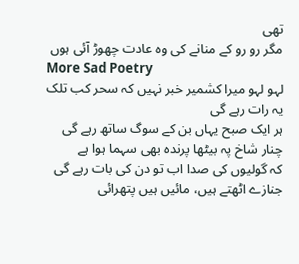تهی
مگر رو رو کے منانے کی وه عادت چھوڑ آئی ہوں
More Sad Poetry
لہو لہو میرا کشمیر خبر نہیں کہ سحر کب تلک یہ رات رہے گی
ہر ایک صبح یہاں بن کے سوگ ساتھ رہے گی
چنار شاخ پہ بیٹھا پرندہ بھی سہما ہوا ہے
کہ گولیوں کی صدا اب تو دن کی بات رہے گی
جنازے اٹھتے ہیں، مائیں ہیں پتھرائی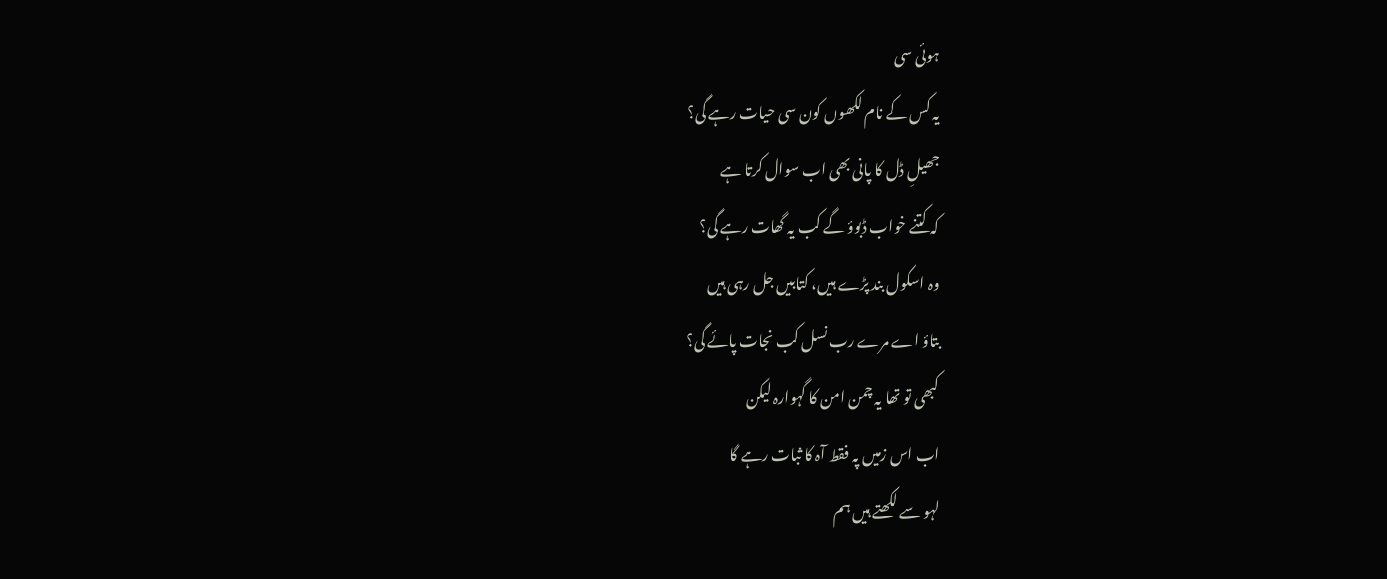ہوئی سی
یہ کس کے نام لکھوں کون سی حیات رہے گی؟
جھیلِ ڈل کا پانی بھی اب سوال کرتا ہے
کہ کتنے خواب ڈبوؤ گے کب یہ گھات رہے گی؟
وہ اسکول بند پڑے ہیں، کتابیں جل رہی ہیں
بتاؤ اے مرے رب نسل کب نجات پائے گی؟
کبھی تو تھا یہ چمن امن کا گہوارہ لیکن
اب اس زمیں پہ فقط آہ کا ثبات رہے گا
لہو سے لکھتے ہیں ہم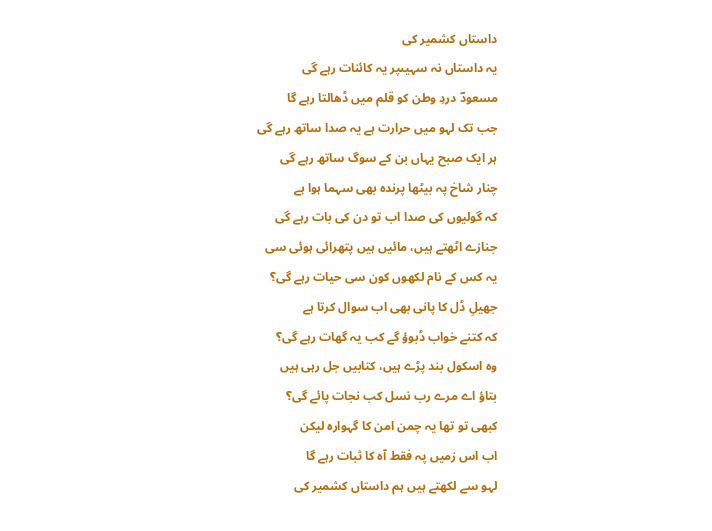داستاں کشمیر کی
یہ داستاں نہ سہیںپر یہ کائنات رہے گی
مسعودؔ دردِ وطن کو قلم میں ڈھالتا رہے گا
جب تک لہو میں حرارت ہے یہ صدا ساتھ رہے گی
ہر ایک صبح یہاں بن کے سوگ ساتھ رہے گی
چنار شاخ پہ بیٹھا پرندہ بھی سہما ہوا ہے
کہ گولیوں کی صدا اب تو دن کی بات رہے گی
جنازے اٹھتے ہیں، مائیں ہیں پتھرائی ہوئی سی
یہ کس کے نام لکھوں کون سی حیات رہے گی؟
جھیلِ ڈل کا پانی بھی اب سوال کرتا ہے
کہ کتنے خواب ڈبوؤ گے کب یہ گھات رہے گی؟
وہ اسکول بند پڑے ہیں، کتابیں جل رہی ہیں
بتاؤ اے مرے رب نسل کب نجات پائے گی؟
کبھی تو تھا یہ چمن امن کا گہوارہ لیکن
اب اس زمیں پہ فقط آہ کا ثبات رہے گا
لہو سے لکھتے ہیں ہم داستاں کشمیر کی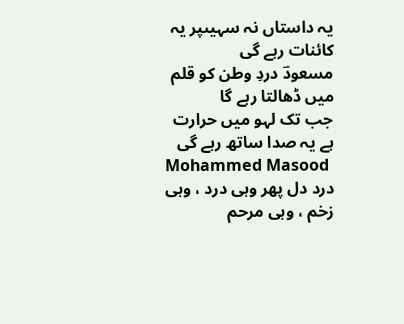یہ داستاں نہ سہیںپر یہ کائنات رہے گی
مسعودؔ دردِ وطن کو قلم میں ڈھالتا رہے گا
جب تک لہو میں حرارت ہے یہ صدا ساتھ رہے گی
Mohammed Masood
درد دل پھر وہی درد ، وہی زخم ، وہی مرحم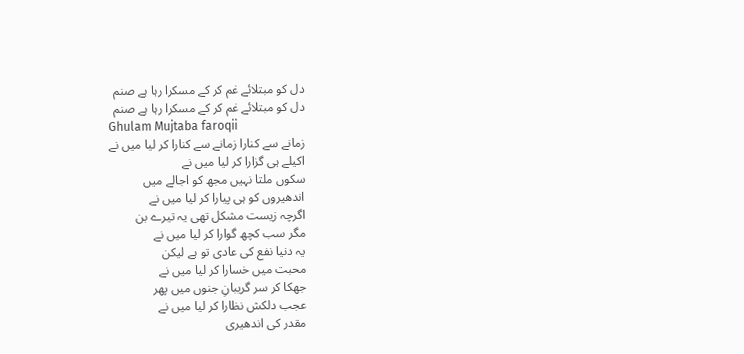دل کو مبتلائے غم کر کے مسکرا رہا ہے صنم
دل کو مبتلائے غم کر کے مسکرا رہا ہے صنم
Ghulam Mujtaba faroqii
زمانے سے کنارا زمانے سے کنارا کر لیا میں نے
اکیلے ہی گزارا کر لیا میں نے
سکوں ملتا نہیں مجھ کو اجالے میں
اندھیروں کو ہی پیارا کر لیا میں نے
اگرچہ زیست مشکل تھی یہ تیرے بن
مگر سب کچھ گوارا کر لیا میں نے
یہ دنیا نفع کی عادی تو ہے لیکن
محبت میں خسارا کر لیا میں نے
جھکا کر سر گریبانِ جنوں میں پھر
عجب دلکش نظارا کر لیا میں نے
مقدر کی اندھیری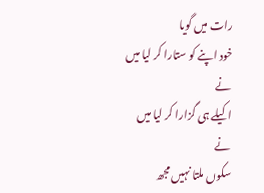رات میں گویا
خود اپنے کو ستارا کر لیا میں نے
اکیلے ہی گزارا کر لیا میں نے
سکوں ملتا نہیں مجھ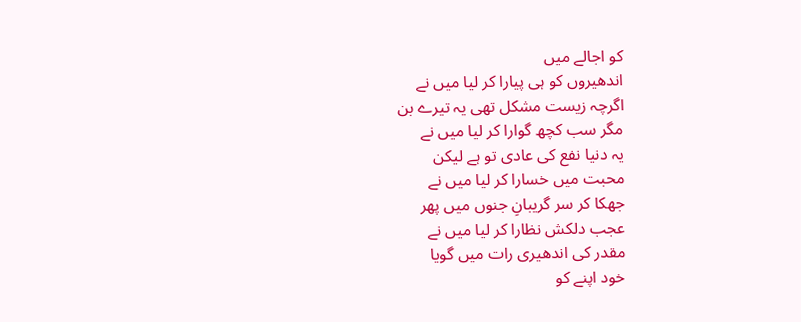کو اجالے میں
اندھیروں کو ہی پیارا کر لیا میں نے
اگرچہ زیست مشکل تھی یہ تیرے بن
مگر سب کچھ گوارا کر لیا میں نے
یہ دنیا نفع کی عادی تو ہے لیکن
محبت میں خسارا کر لیا میں نے
جھکا کر سر گریبانِ جنوں میں پھر
عجب دلکش نظارا کر لیا میں نے
مقدر کی اندھیری رات میں گویا
خود اپنے کو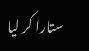ستارا کر لیا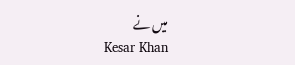میں نے
Kesar Khan